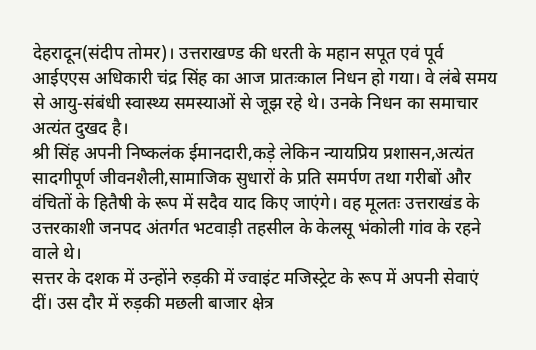देहरादून(संदीप तोमर)। उत्तराखण्ड की धरती के महान सपूत एवं पूर्व आईएएस अधिकारी चंद्र सिंह का आज प्रातःकाल निधन हो गया। वे लंबे समय से आयु-संबंधी स्वास्थ्य समस्याओं से जूझ रहे थे। उनके निधन का समाचार अत्यंत दुखद है।
श्री सिंह अपनी निष्कलंक ईमानदारी,कड़े लेकिन न्यायप्रिय प्रशासन,अत्यंत सादगीपूर्ण जीवनशैली,सामाजिक सुधारों के प्रति समर्पण तथा गरीबों और वंचितों के हितैषी के रूप में सदैव याद किए जाएंगे। वह मूलतः उत्तराखंड के उत्तरकाशी जनपद अंतर्गत भटवाड़ी तहसील के केलसू भंकोली गांव के रहने वाले थे।
सत्तर के दशक में उन्होंने रुड़की में ज्वाइंट मजिस्ट्रेट के रूप में अपनी सेवाएं दीं। उस दौर में रुड़की मछली बाजार क्षेत्र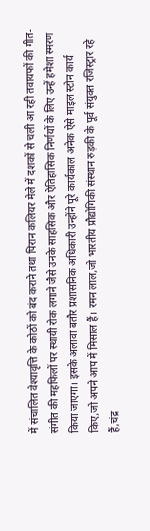में संचालित वेश्यावृत्ति के कोठों को बंद कराने तथा पिरान कलियर मेले में दशकों से चली आ रही तवायफों की गीत-संगीत की महफिलों पर स्थायी रोक लगाने जैसे उनके साहसिक और ऐतिहासिक निर्णयों के लिए उन्हें हमेशा स्मरण किया जाएगा। इसके अलावा बतौर प्रशासनिक अधिकारी उन्होंने पूरे कार्यकाल अनेक ऐसे माइल स्टोन कार्य किए,जो अपने आप में मिसाल हैं। रमन लाल,जो भारतीय प्रौद्योगिकी संस्थान रुड़की के पूर्व संयुक्त रजिस्ट्रार रहे हैं,चंद्र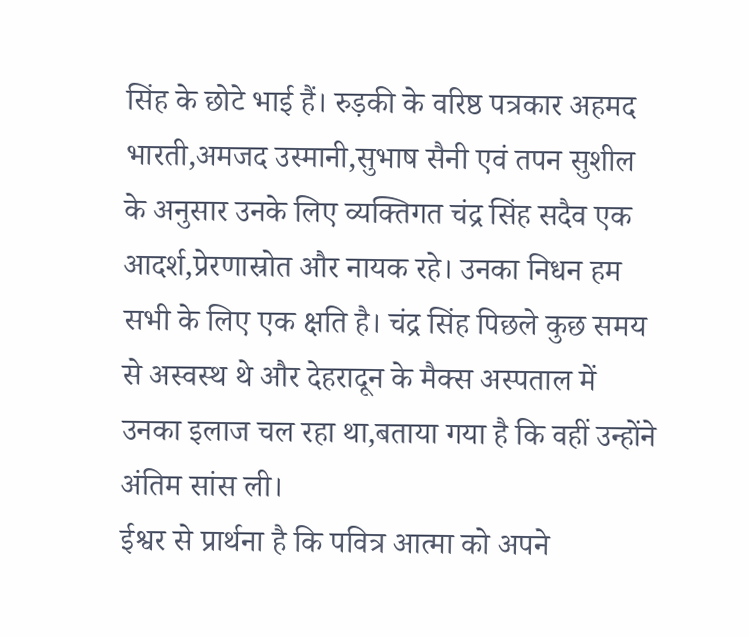सिंह के छोटे भाई हैं। रुड़की के वरिष्ठ पत्रकार अहमद भारती,अमजद उस्मानी,सुभाष सैनी एवं तपन सुशील के अनुसार उनके लिए व्यक्तिगत चंद्र सिंह सदैव एक आदर्श,प्रेरणास्रोत और नायक रहे। उनका निधन हम सभी के लिए एक क्षति है। चंद्र सिंह पिछले कुछ समय से अस्वस्थ थे और देहरादून के मैक्स अस्पताल में उनका इलाज चल रहा था,बताया गया है कि वहीं उन्होंने अंतिम सांस ली।
ईश्वर से प्रार्थना है कि पवित्र आत्मा को अपने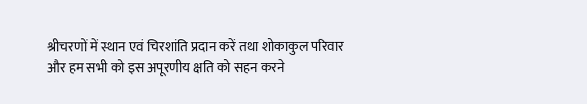श्रीचरणों में स्थान एवं चिरशांति प्रदान करें तथा शोकाकुल परिवार और हम सभी को इस अपूरणीय क्षति को सहन करने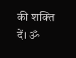की शक्ति दें। ॐ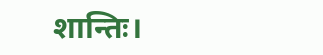शान्तिः।